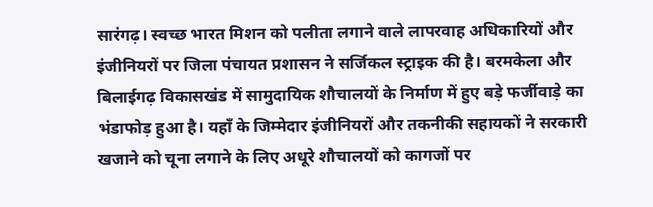सारंगढ़। स्वच्छ भारत मिशन को पलीता लगाने वाले लापरवाह अधिकारियों और इंजीनियरों पर जिला पंचायत प्रशासन ने सर्जिकल स्ट्राइक की है। बरमकेला और बिलाईगढ़ विकासखंड में सामुदायिक शौचालयों के निर्माण में हुए बड़े फर्जीवाड़े का भंडाफोड़ हुआ है। यहाँ के जिम्मेदार इंजीनियरों और तकनीकी सहायकों ने सरकारी खजाने को चूना लगाने के लिए अधूरे शौचालयों को कागजों पर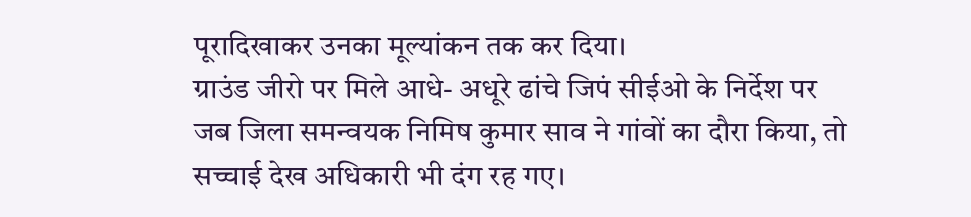पूरादिखाकर उनका मूल्यांकन तक कर दिया।
ग्राउंड जीरो पर मिले आधे- अधूरे ढांचे जिपं सीईओ के निर्देश पर जब जिला समन्वयक निमिष कुमार साव ने गांवों का दौरा किया, तो सच्चाई देख अधिकारी भी दंग रह गए।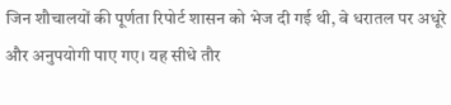जिन शौचालयों की पूर्णता रिपोर्ट शासन को भेज दी गई थी, वे धरातल पर अधूरे और अनुपयोगी पाए गए। यह सीधे तौर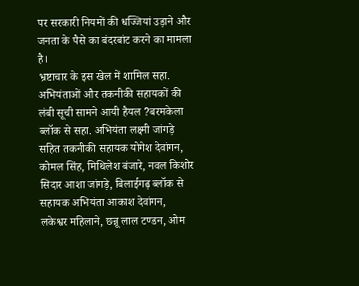पर सरकारी नियमों की धज्जियां उड़ाने और जनता के पैसे का बंदरबांट करने का मामला है।
भ्रष्टाचार के इस खेल में शामिल सहा. अभियंताओं और तकनीकी सहायकों की लंबी सूची सामने आयी हैयल ?बरमकेला ब्लॉक से सहा. अभियंता लक्ष्मी जांगड़े सहित तकनीकी सहायक योगेश देवांगन, कोमल सिंह, मिथिलेश बंजारे, नवल किशोर सिदार आशा जांगड़े, बिलाईगढ़ ब्लॉक से सहायक अभियंता आकाश देवांगन, लकेश्वर महिलाने, छन्नू लाल टण्डन, ओम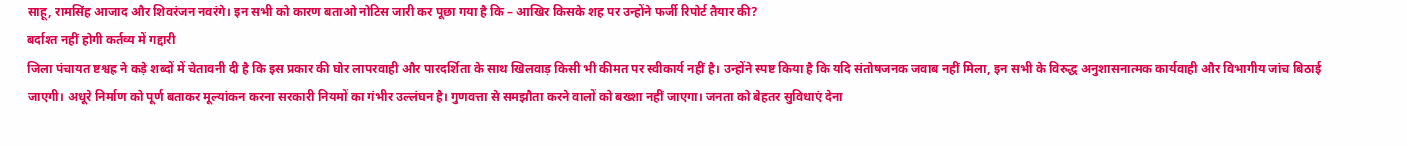साहू, रामसिंह आजाद और शिवरंजन नवरंगे। इन सभी को कारण बताओ नोटिस जारी कर पूछा गया है कि – आखिर किसके शह पर उन्होंने फर्जी रिपोर्ट तैयार की?
बर्दाश्त नहीं होगी कर्तव्य में गद्दारी
जिला पंचायत ष्टश्वह्र ने कड़े शब्दों में चेतावनी दी है कि इस प्रकार की घोर लापरवाही और पारदर्शिता के साथ खिलवाड़ किसी भी कीमत पर स्वीकार्य नहीं है। उन्होंने स्पष्ट किया है कि यदि संतोषजनक जवाब नहीं मिला, इन सभी के विरुद्ध अनुशासनात्मक कार्यवाही और विभागीय जांच बिठाई जाएगी। अधूरे निर्माण को पूर्ण बताकर मूल्यांकन करना सरकारी नियमों का गंभीर उल्लंघन है। गुणवत्ता से समझौता करने वालों को बख्शा नहीं जाएगा। जनता को बेहतर सुविधाएं देना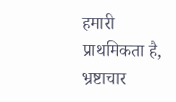हमारी प्राथमिकता है, भ्रष्टाचार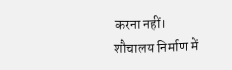करना नहीं।
शौचालय निर्माण में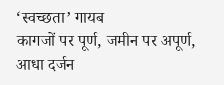‘स्वच्छता’ गायब
कागजों पर पूर्ण, जमीन पर अपूर्ण, आधा दर्जन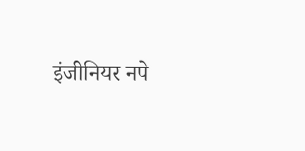इंजीनियर नपे